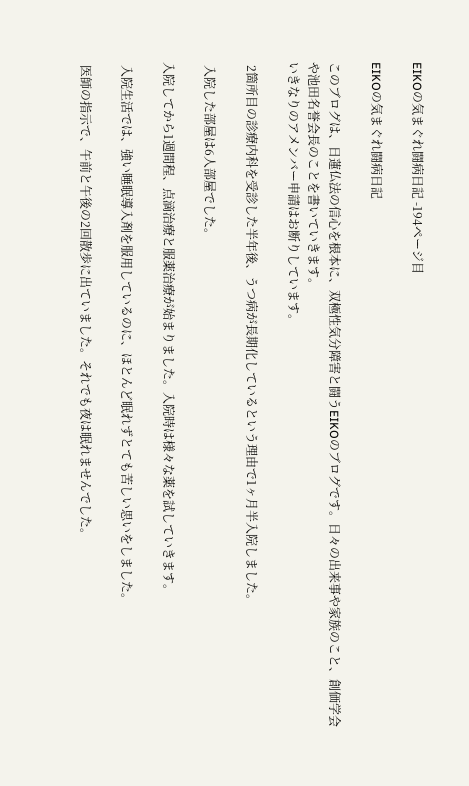EIKOの気まぐれ闘病日記 -194ページ目

EIKOの気まぐれ闘病日記

このブログは、日蓮仏法の信心を根本に、双極性気分障害と闘うEIKOのブログです。日々の出来事や家族のこと、創価学会や池田名誉会長のことを書いていきます。
いきなりのアメンバー申請はお断りしています。

 2箇所目の診療内科を受診した半年後、うつ病が長期化しているという理由で1ヶ月半入院しました。

 入院した部屋は6人部屋でした。

入院してから1週間程、点滴治療と服薬治療が始まりました。入院時は様々な薬を試していきます。

 入院生活では、強い睡眠導入剤を服用しているのに、ほとんど眠れずとても苦しい思いをしました。

 医師の指示で、午前と午後の2回散歩に出ていました。それでも夜は眠れませんでした。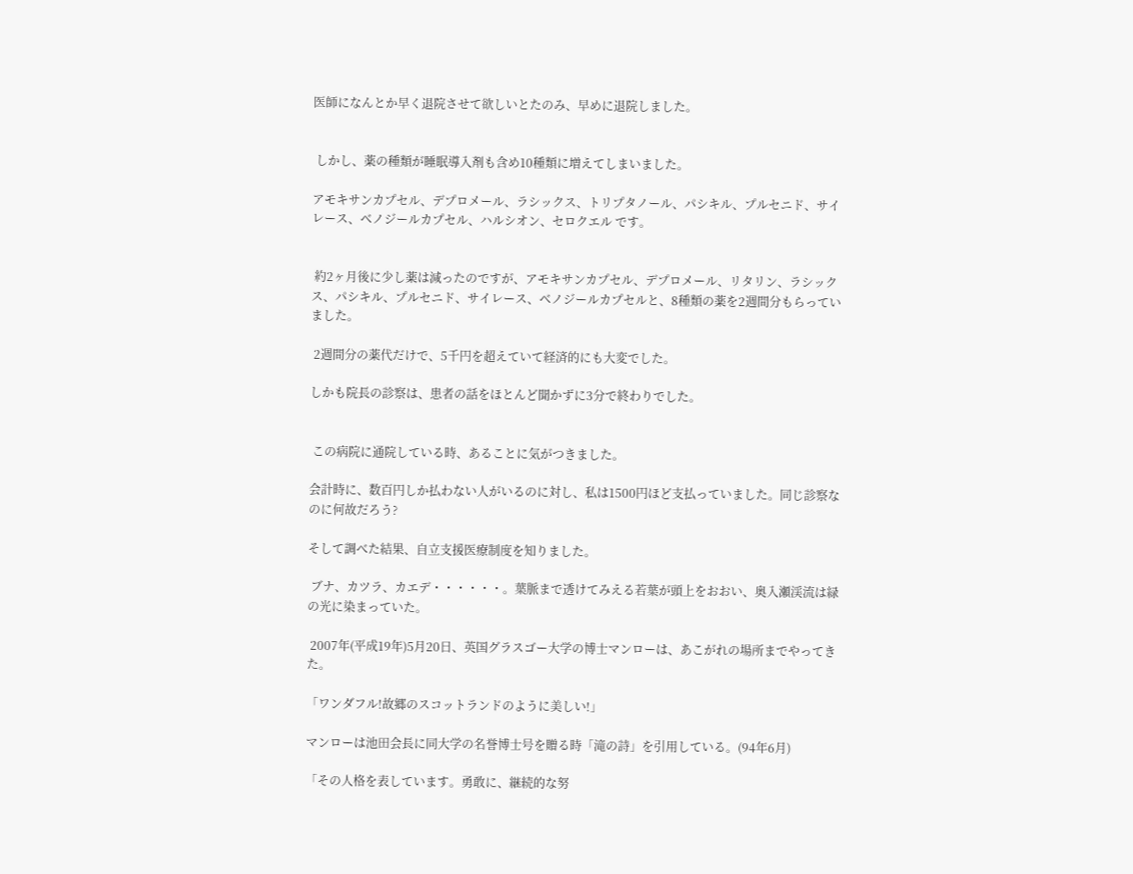医師になんとか早く退院させて欲しいとたのみ、早めに退院しました。


 しかし、薬の種類が睡眠導入剤も含め10種類に増えてしまいました。

アモキサンカプセル、デプロメール、ラシックス、トリプタノール、パシキル、プルセニド、サイレース、ベノジールカプセル、ハルシオン、セロクエル です。


 約2ヶ月後に少し薬は減ったのですが、アモキサンカプセル、デプロメール、リタリン、ラシックス、パシキル、プルセニド、サイレース、ベノジールカプセルと、8種類の薬を2週間分もらっていました。

 2週間分の薬代だけで、5千円を超えていて経済的にも大変でした。

しかも院長の診察は、患者の話をほとんど聞かずに3分で終わりでした。


 この病院に通院している時、あることに気がつきました。

会計時に、数百円しか払わない人がいるのに対し、私は1500円ほど支払っていました。同じ診察なのに何故だろう?

そして調べた結果、自立支援医療制度を知りました。

 ブナ、カツラ、カエデ・・・・・・。葉脈まで透けてみえる若葉が頭上をおおい、奥入瀬渓流は緑の光に染まっていた。

 2007年(平成19年)5月20日、英国グラスゴー大学の博士マンローは、あこがれの場所までやってきた。

「ワンダフル!故郷のスコットランドのように美しい!」

マンローは池田会長に同大学の名誉博士号を贈る時「滝の詩」を引用している。(94年6月)

「その人格を表しています。勇敢に、継続的な努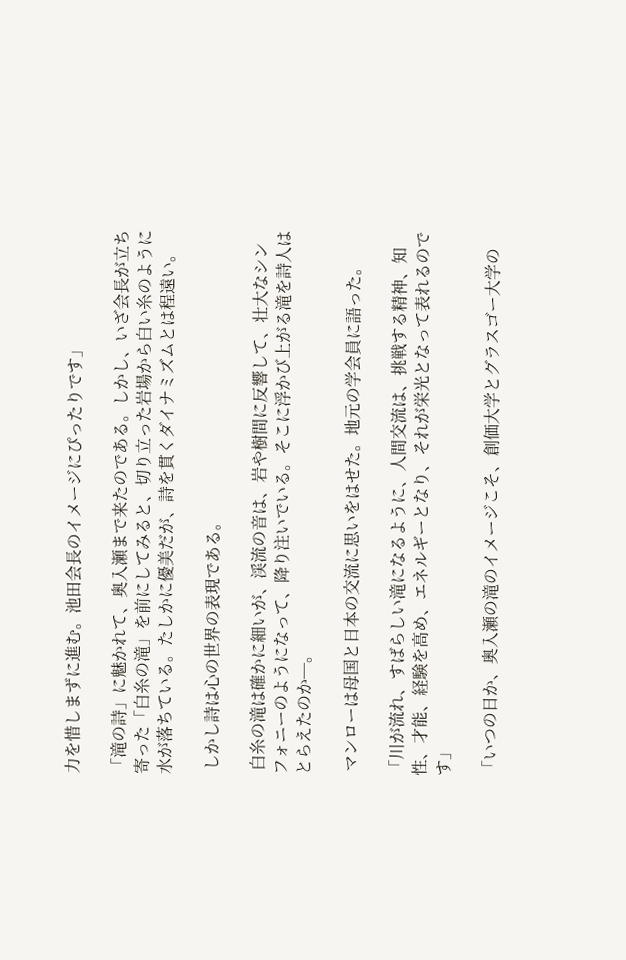力を惜しまずに進む。池田会長のイメージにぴったりです」

「滝の詩」に魅かれて、奥入瀬まで来たのである。しかし、いざ会長が立ち寄った「白糸の滝」を前にしてみると、切り立った岩場から白い糸のように水が落ちている。たしかに優美だが、詩を貫くダイナミズムとは程遠い。

 しかし詩は心の世界の表現である。

 白糸の滝は確かに細いが、渓流の音は、岩や樹間に反響して、壮大なシンフォニーのようになって、降り注いでいる。そこに浮かび上がる滝を詩人はとらえたのか─。

 マンローは母国と日本の交流に思いをはせた。地元の学会員に語った。

「川が流れ、すばらしい滝になるように、人間交流は、挑戦する精神、知性、才能、経験を高め、エネルギーとなり、それが栄光となって表れるのです」

「いつの日か、奥入瀬の滝のイメージこそ、創価大学とグラスゴー大学の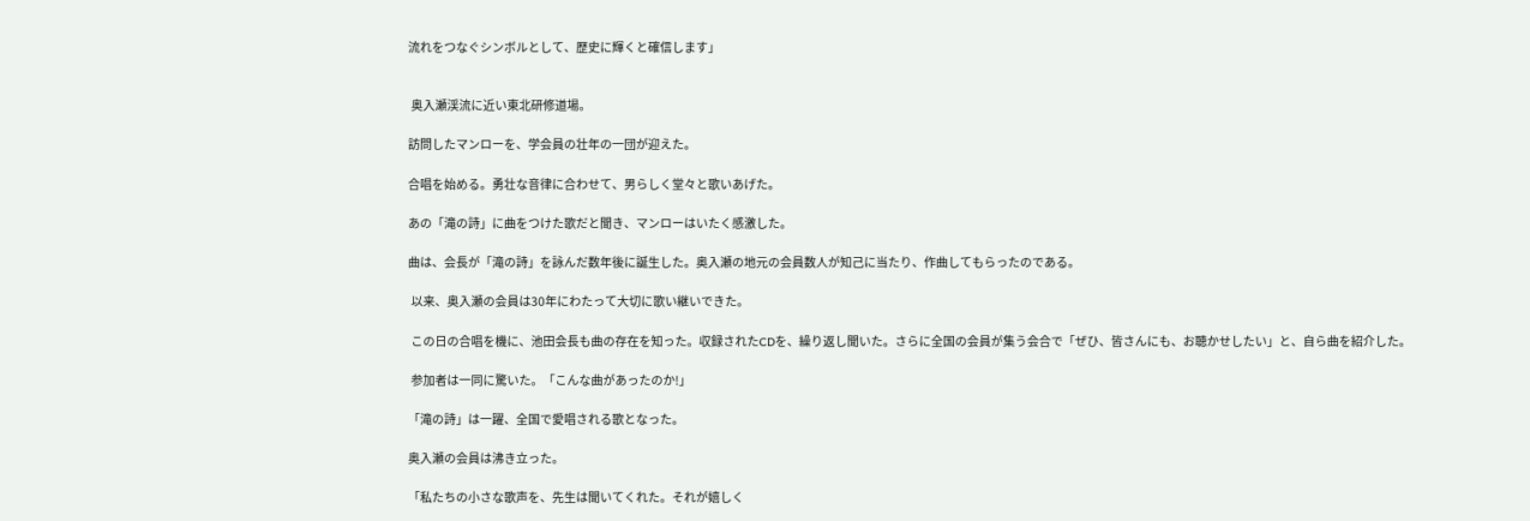流れをつなぐシンボルとして、歴史に輝くと確信します」


 奥入瀬渓流に近い東北研修道場。

訪問したマンローを、学会員の壮年の一団が迎えた。

合唱を始める。勇壮な音律に合わせて、男らしく堂々と歌いあげた。

あの「滝の詩」に曲をつけた歌だと聞き、マンローはいたく感激した。

曲は、会長が「滝の詩」を詠んだ数年後に誕生した。奥入瀬の地元の会員数人が知己に当たり、作曲してもらったのである。

 以来、奥入瀬の会員は30年にわたって大切に歌い継いできた。

 この日の合唱を機に、池田会長も曲の存在を知った。収録されたCDを、繰り返し聞いた。さらに全国の会員が集う会合で「ぜひ、皆さんにも、お聴かせしたい」と、自ら曲を紹介した。

 参加者は一同に驚いた。「こんな曲があったのか!」

「滝の詩」は一躍、全国で愛唱される歌となった。

奥入瀬の会員は沸き立った。

「私たちの小さな歌声を、先生は聞いてくれた。それが嬉しく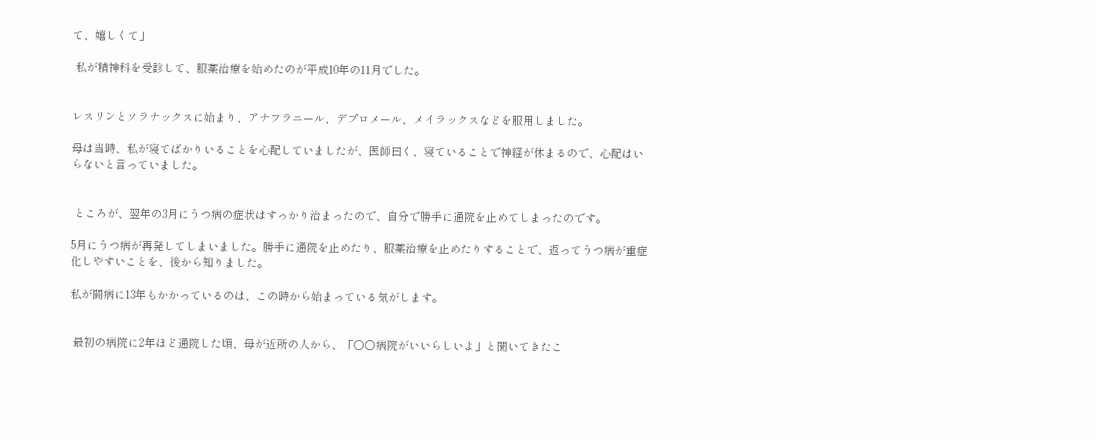て、嬉しくて」

 私が精神科を受診して、服薬治療を始めたのが平成10年の11月でした。


レスリンとソラナックスに始まり、アナフラニール、デプロメール、メイラックスなどを服用しました。

母は当時、私が寝てばかりいることを心配していましたが、医師曰く、寝ていることで神経が休まるので、心配はいらないと言っていました。


 ところが、翌年の3月にうつ病の症状はすっかり治まったので、自分で勝手に通院を止めてしまったのです。

5月にうつ病が再発してしまいました。勝手に通院を止めたり、服薬治療を止めたりすることで、返ってうつ病が重症化しやすいことを、後から知りました。

私が闘病に13年もかかっているのは、この時から始まっている気がします。


 最初の病院に2年ほど通院した頃、母が近所の人から、「○○病院がいいらしいよ」と聞いてきたこ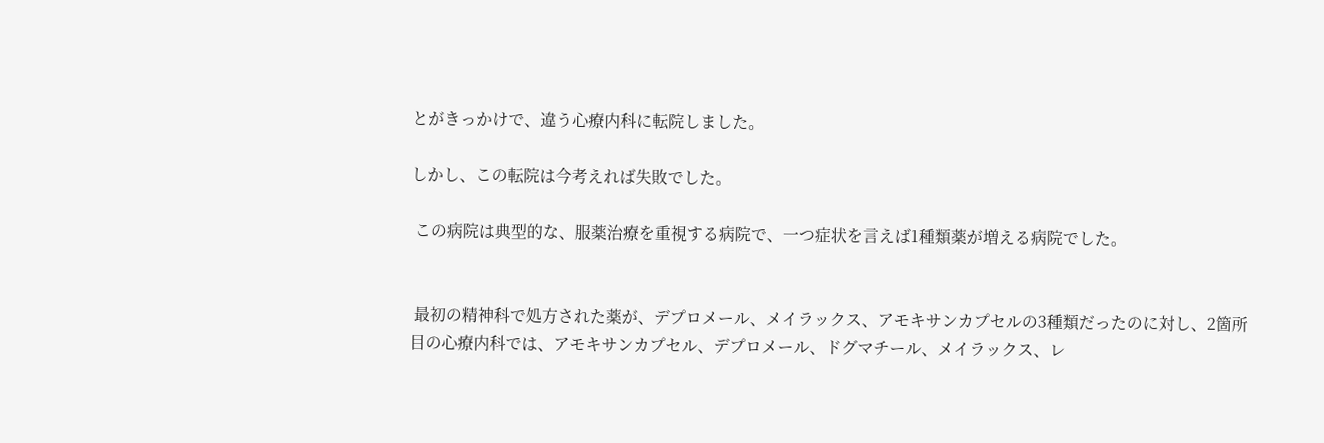とがきっかけで、違う心療内科に転院しました。

しかし、この転院は今考えれば失敗でした。

 この病院は典型的な、服薬治療を重視する病院で、一つ症状を言えば1種類薬が増える病院でした。


 最初の精神科で処方された薬が、デプロメール、メイラックス、アモキサンカプセルの3種類だったのに対し、2箇所目の心療内科では、アモキサンカプセル、デプロメール、ドグマチール、メイラックス、レ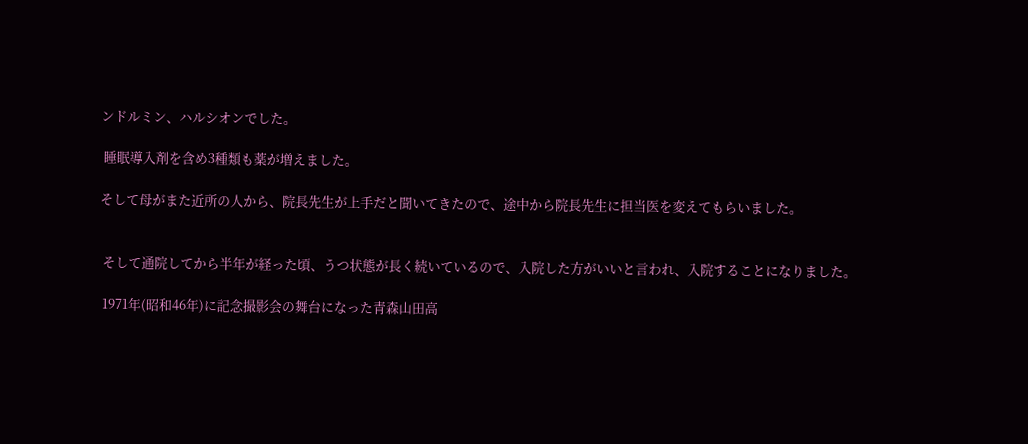ンドルミン、ハルシオンでした。

 睡眠導入剤を含め3種類も薬が増えました。

そして母がまた近所の人から、院長先生が上手だと聞いてきたので、途中から院長先生に担当医を変えてもらいました。


 そして通院してから半年が経った頃、うつ状態が長く続いているので、入院した方がいいと言われ、入院することになりました。

 1971年(昭和46年)に記念撮影会の舞台になった青森山田高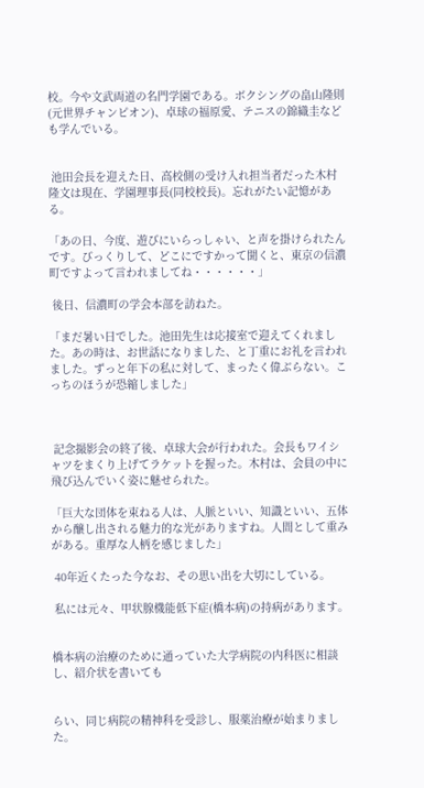校。今や文武両道の名門学園である。ボクシングの畠山隆則(元世界チャンピオン)、卓球の福原愛、テニスの錦織圭なども学んでいる。


 池田会長を迎えた日、高校側の受け入れ担当者だった木村隆文は現在、学園理事長(同校校長)。忘れがたい記憶がある。

「あの日、今度、遊びにいらっしゃい、と声を掛けられたんです。びっくりして、どこにですかって聞くと、東京の信濃町ですよって言われましてね・・・・・・」

 後日、信濃町の学会本部を訪ねた。

「まだ暑い日でした。池田先生は応接室で迎えてくれました。あの時は、お世話になりました、と丁重にお礼を言われました。ずっと年下の私に対して、まったく偉ぶらない。こっちのほうが恐縮しました」



 記念撮影会の終了後、卓球大会が行われた。会長もワイシャツをまくり上げてラケットを握った。木村は、会員の中に飛び込んでいく姿に魅せられた。

「巨大な団体を束ねる人は、人脈といい、知識といい、五体から醸し出される魅力的な光がありますね。人間として重みがある。重厚な人柄を感じました」

 40年近くたった今なお、その思い出を大切にしている。

 私には元々、甲状腺機能低下症(橋本病)の持病があります。


橋本病の治療のために通っていた大学病院の内科医に相談し、紹介状を書いても


らい、同じ病院の精神科を受診し、服薬治療が始まりました。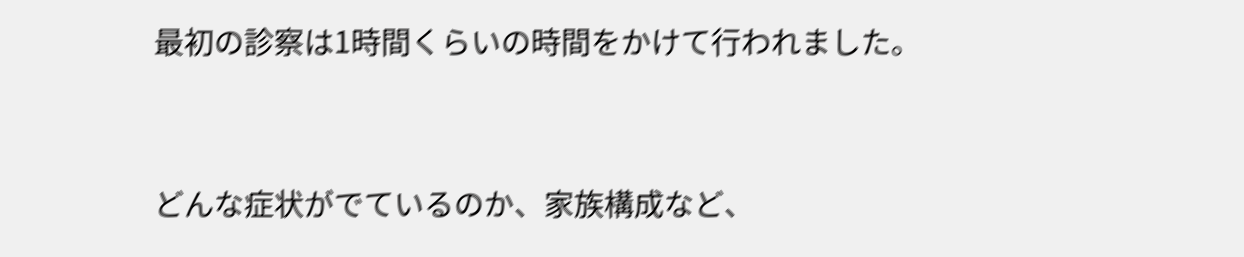最初の診察は1時間くらいの時間をかけて行われました。


どんな症状がでているのか、家族構成など、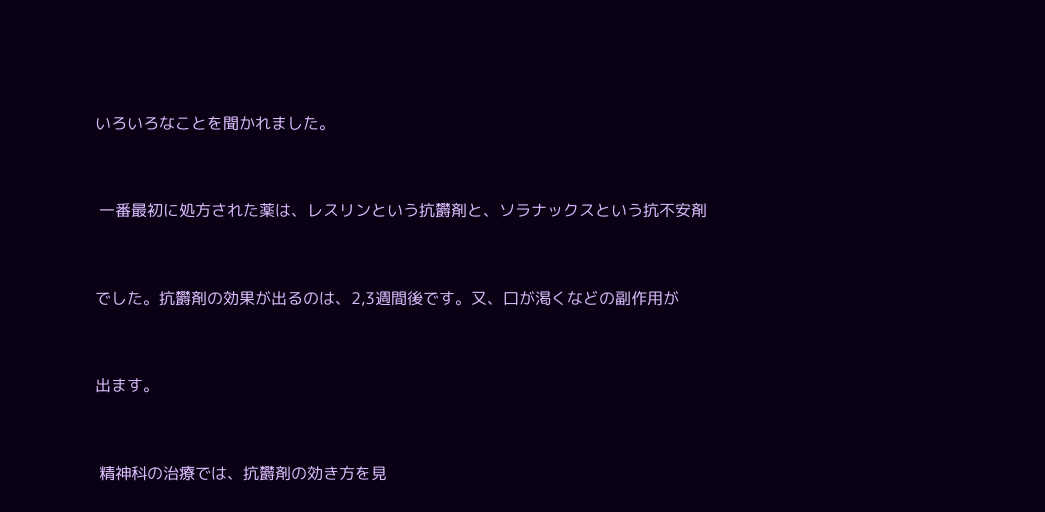いろいろなことを聞かれました。


 一番最初に処方された薬は、レスリンという抗欝剤と、ソラナックスという抗不安剤


でした。抗欝剤の効果が出るのは、2,3週間後です。又、口が渇くなどの副作用が


出ます。


 精神科の治療では、抗欝剤の効き方を見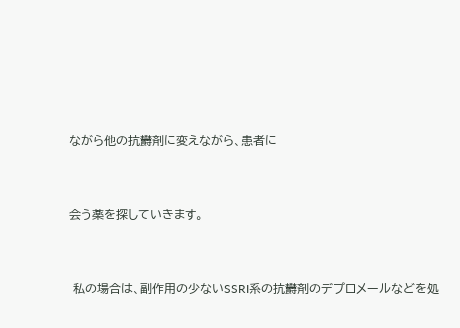ながら他の抗欝剤に変えながら、患者に


会う薬を探していきます。


 私の場合は、副作用の少ないSSRI系の抗欝剤のデプロメールなどを処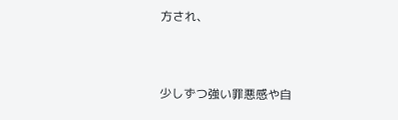方され、


少しずつ強い罪悪感や自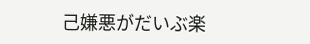己嫌悪がだいぶ楽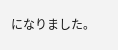になりました。